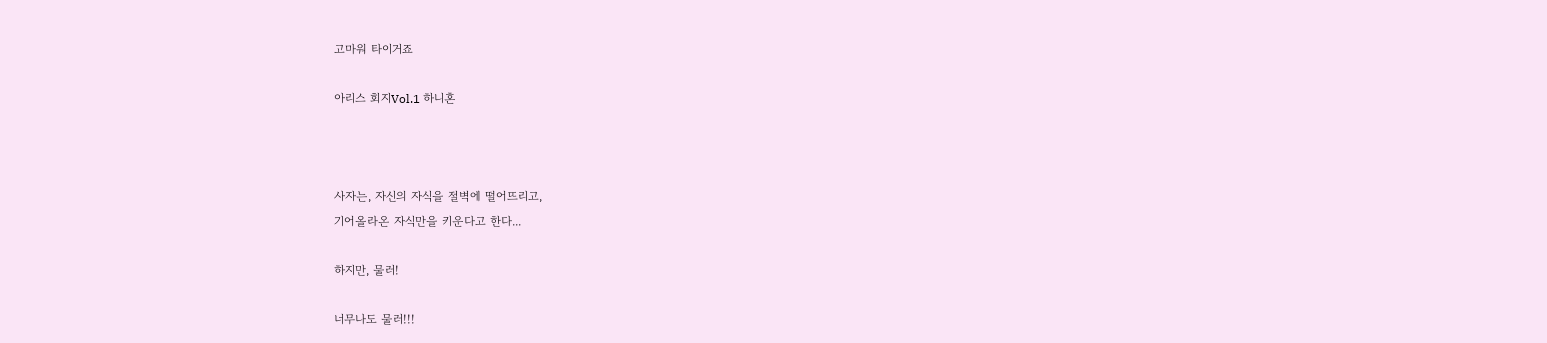고마워 타이거죠

아리스 회지Vol.1 하니혼



사자는, 자신의 자식을 절벽에 떨어뜨리고,
기어올라온 자식만을 키운다고 한다...

하지만, 물러!

너무나도 물러!!!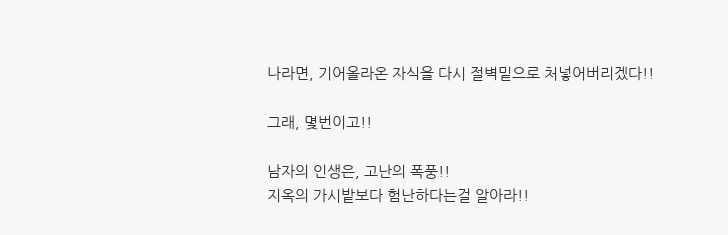나라면, 기어올라온 자식을 다시 절벽밑으로 처넣어버리겠다!!

그래, 몇번이고!!

남자의 인생은, 고난의 폭풍!!
지옥의 가시밭보다 험난하다는걸 알아라!!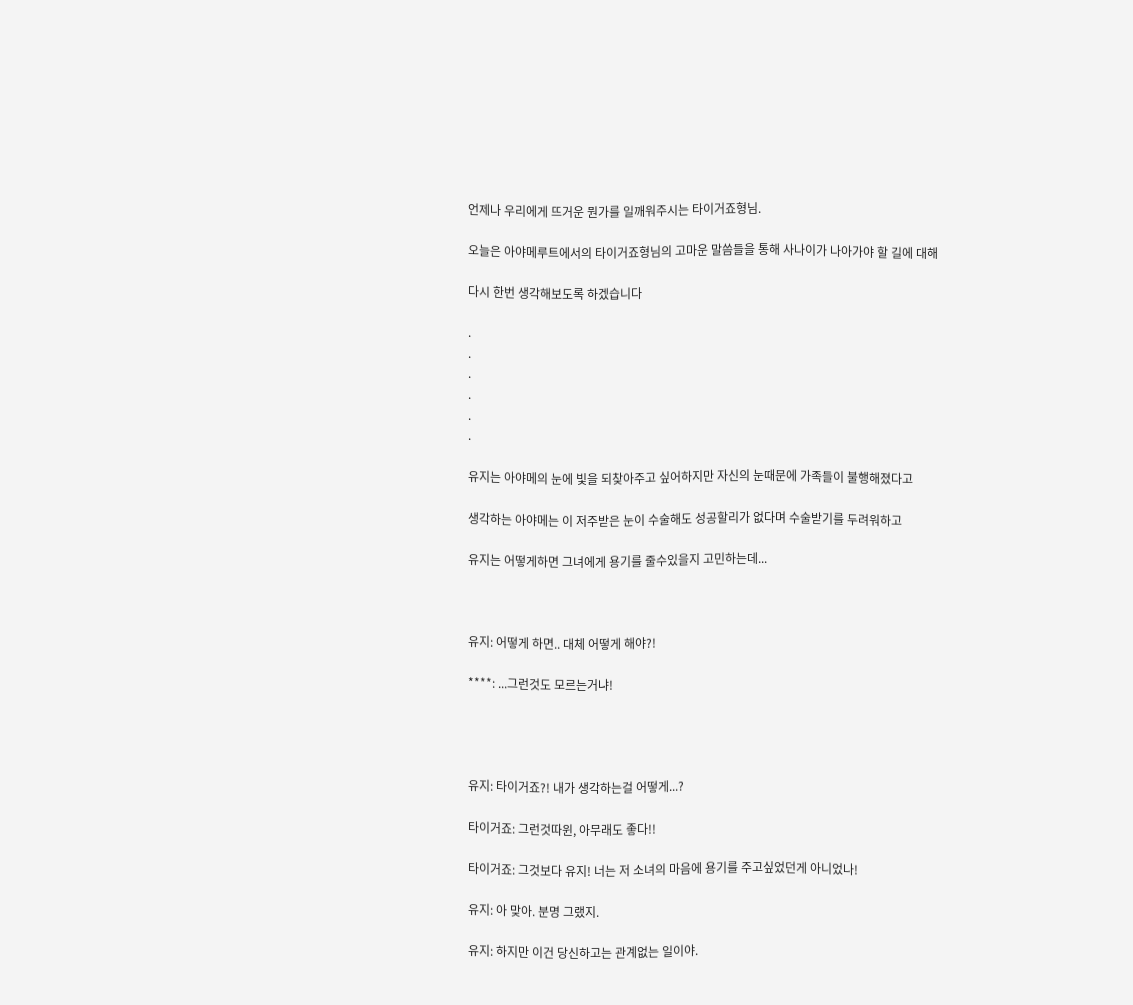언제나 우리에게 뜨거운 뭔가를 일깨워주시는 타이거죠형님.

오늘은 아야메루트에서의 타이거죠형님의 고마운 말씀들을 통해 사나이가 나아가야 할 길에 대해

다시 한번 생각해보도록 하겠습니다

.
.
.
.
.
.

유지는 아야메의 눈에 빛을 되찾아주고 싶어하지만 자신의 눈때문에 가족들이 불행해졌다고

생각하는 아야메는 이 저주받은 눈이 수술해도 성공할리가 없다며 수술받기를 두려워하고

유지는 어떻게하면 그녀에게 용기를 줄수있을지 고민하는데...



유지: 어떻게 하면.. 대체 어떻게 해야?!

****: ...그런것도 모르는거냐!




유지: 타이거죠?! 내가 생각하는걸 어떻게...?

타이거죠: 그런것따윈, 아무래도 좋다!!

타이거죠: 그것보다 유지! 너는 저 소녀의 마음에 용기를 주고싶었던게 아니었나!

유지: 아 맞아. 분명 그랬지.

유지: 하지만 이건 당신하고는 관계없는 일이야.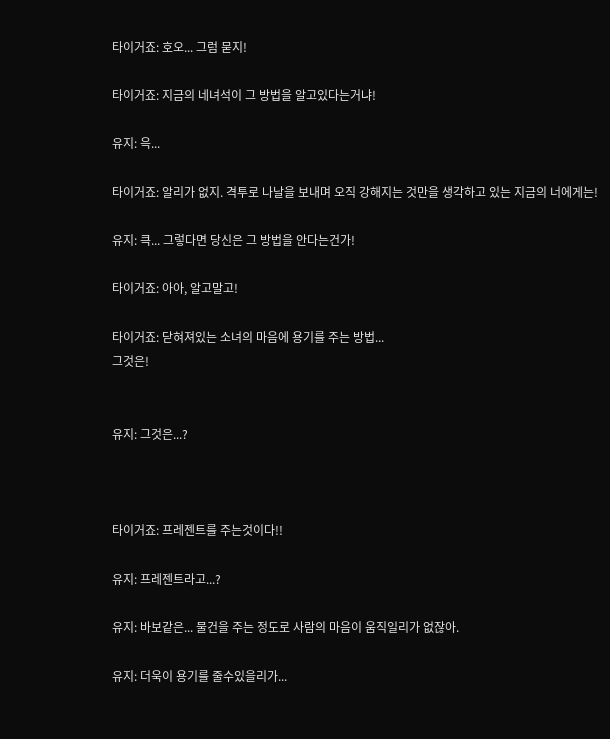타이거죠: 호오... 그럼 묻지!

타이거죠: 지금의 네녀석이 그 방법을 알고있다는거냐!

유지: 윽...

타이거죠: 알리가 없지. 격투로 나날을 보내며 오직 강해지는 것만을 생각하고 있는 지금의 너에게는!

유지: 큭... 그렇다면 당신은 그 방법을 안다는건가!

타이거죠: 아아, 알고말고!

타이거죠: 닫혀져있는 소녀의 마음에 용기를 주는 방법...
그것은!


유지: 그것은...?



타이거죠: 프레젠트를 주는것이다!!

유지: 프레젠트라고...?

유지: 바보같은... 물건을 주는 정도로 사람의 마음이 움직일리가 없잖아.

유지: 더욱이 용기를 줄수있을리가...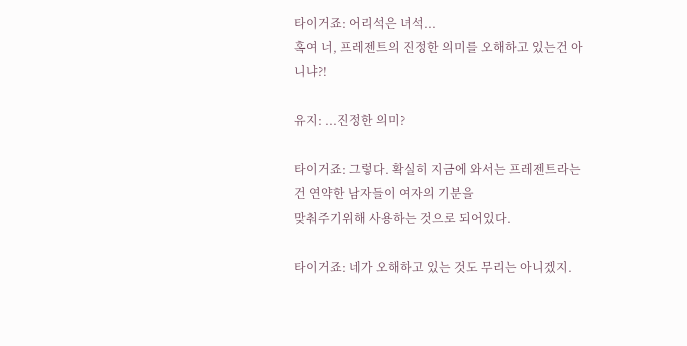타이거죠: 어리석은 녀석...
혹여 너, 프레젠트의 진정한 의미를 오해하고 있는건 아니냐?!

유지: ...진정한 의미?

타이거죠: 그렇다. 확실히 지금에 와서는 프레젠트라는 건 연약한 남자들이 여자의 기분을
맞춰주기위해 사용하는 것으로 되어있다.

타이거죠: 네가 오해하고 있는 것도 무리는 아니겠지.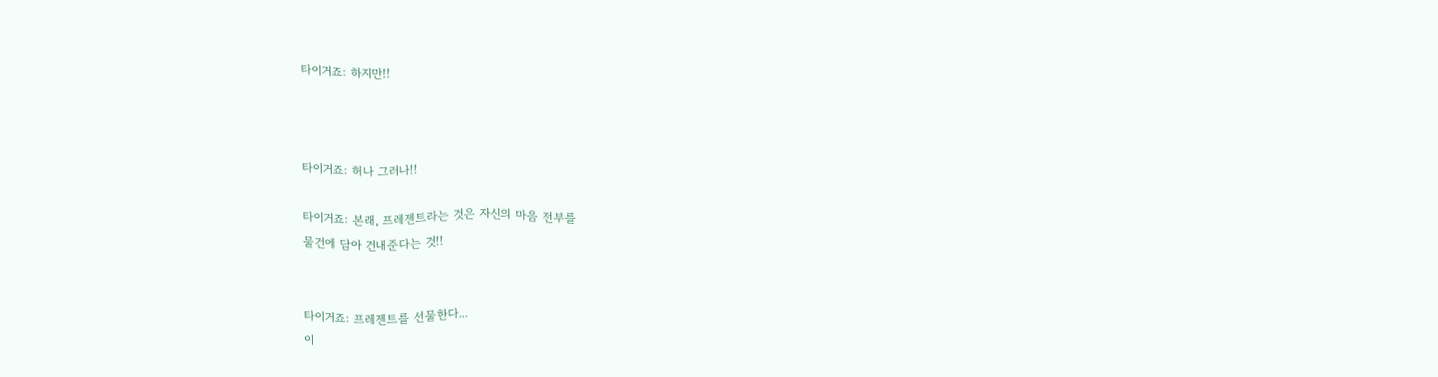타이거죠: 하지만!!



타이거죠: 허나 그러나!!

타이거죠: 본래, 프레젠트라는 것은 자신의 마음 전부를
물건에 담아 건내준다는 것!!


타이거죠: 프레젠트를 선물한다...
이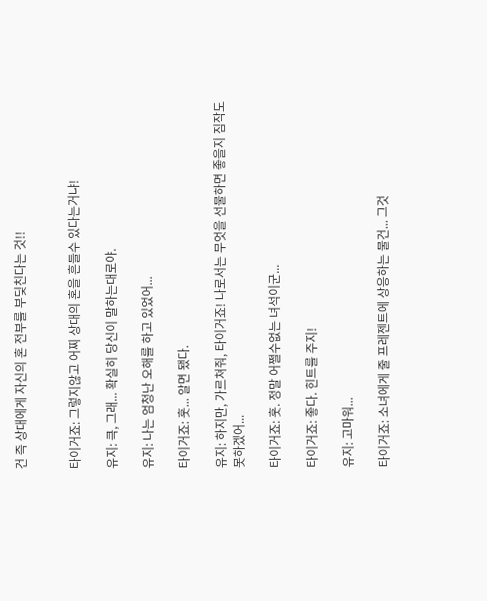건 즉 상대에게 자신의 혼 전부를 부딪친다는 것!!


타이거죠: 그렇지않고 어찌 상대의 혼을 흔들수 있다는거냐!

유지: 큭, 그래... 확실히 당신이 말하는대로야.

유지: 나는 엄청난 오해를 하고 있었어...

타이거죠: 훗... 알면 됐다.

유지: 하지만, 가르쳐줘, 타이거죠! 나로서는 무엇을 선물하면 좋을지 짐작도 못하겠어...

타이거죠: 훗. 정말 어쩔수없는 녀석이군...

타이거죠: 좋다. 힌트를 주지!

유지: 고마워...

타이거죠: 소녀에게 줄 프레젠트에 상응하는 물건... 그것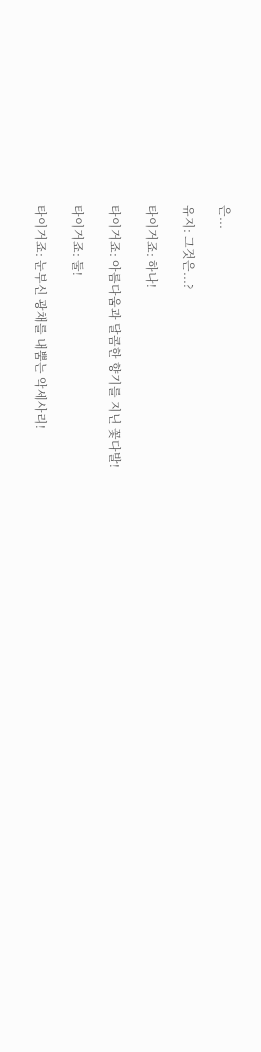은...

유지: 그것은...?

타이거죠: 하나!

타이거죠: 아름다움과 달콤한 향기를 지닌 꽃다발!

타이거죠: 둘!

타이거죠: 눈부신 광채를 내뿜는 악세사리!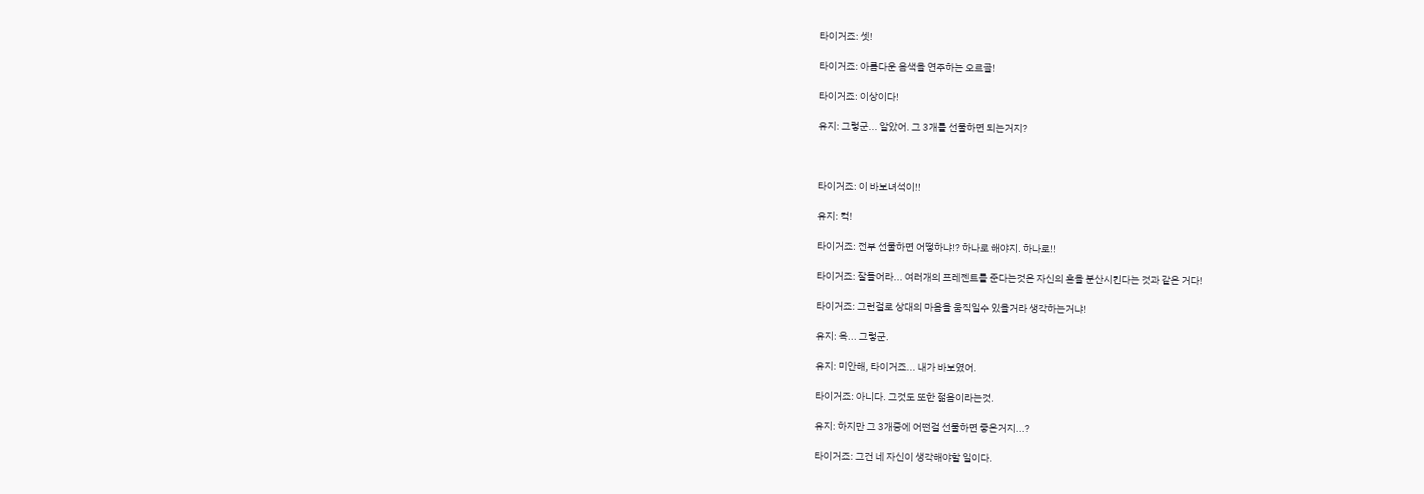타이거죠: 셋!

타이거죠: 아름다운 음색을 연주하는 오르골!

타이거죠: 이상이다!

유지: 그렇군... 알았어. 그 3개를 선물하면 되는거지?



타이거죠: 이 바보녀석이!!

유지: 컥!

타이거죠: 전부 선물하면 어떻하냐!? 하나로 해야지. 하나로!!

타이거죠: 잘들어라... 여러개의 프레젠트를 준다는것은 자신의 혼을 분산시킨다는 것과 같은 거다!

타이거죠: 그런걸로 상대의 마음을 움직일수 있을거라 생각하는거냐!

유지: 윽... 그렇군.

유지: 미안해, 타이거죠... 내가 바보였어.

타이거죠: 아니다. 그것도 또한 젊음이라는것.

유지: 하지만 그 3개중에 어떤걸 선물하면 좋은거지...?

타이거죠: 그건 네 자신이 생각해야할 일이다.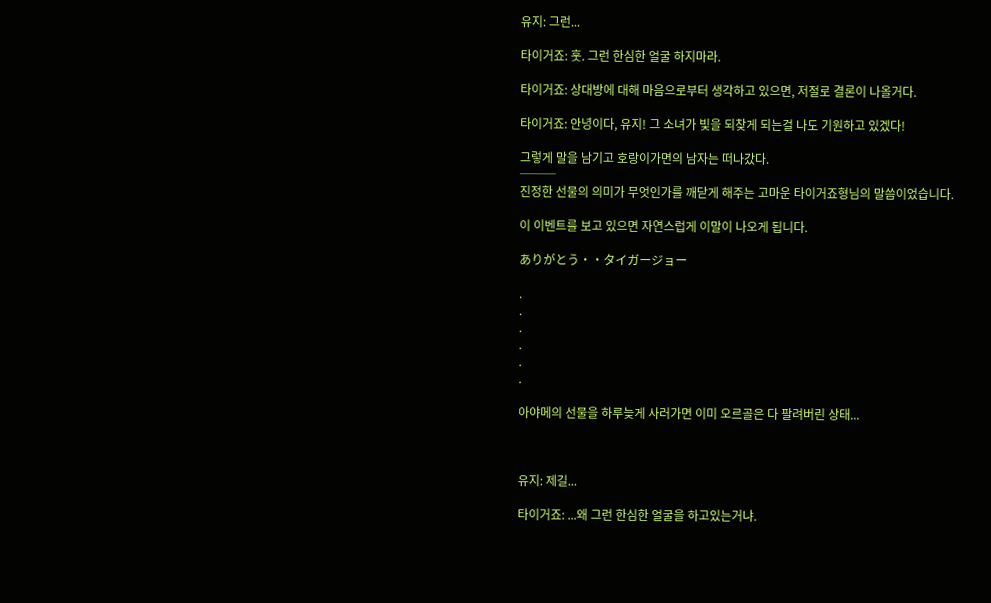유지: 그런...

타이거죠: 훗. 그런 한심한 얼굴 하지마라.

타이거죠: 상대방에 대해 마음으로부터 생각하고 있으면, 저절로 결론이 나올거다.

타이거죠: 안녕이다, 유지! 그 소녀가 빛을 되찾게 되는걸 나도 기원하고 있겠다!

그렇게 말을 남기고 호랑이가면의 남자는 떠나갔다.
───
진정한 선물의 의미가 무엇인가를 깨닫게 해주는 고마운 타이거죠형님의 말씀이었습니다.

이 이벤트를 보고 있으면 자연스럽게 이말이 나오게 됩니다.

ありがとう・・タイガージョー

.
.
.
.
.
.

아야메의 선물을 하루늦게 사러가면 이미 오르골은 다 팔려버린 상태...



유지: 제길...

타이거죠: ...왜 그런 한심한 얼굴을 하고있는거냐.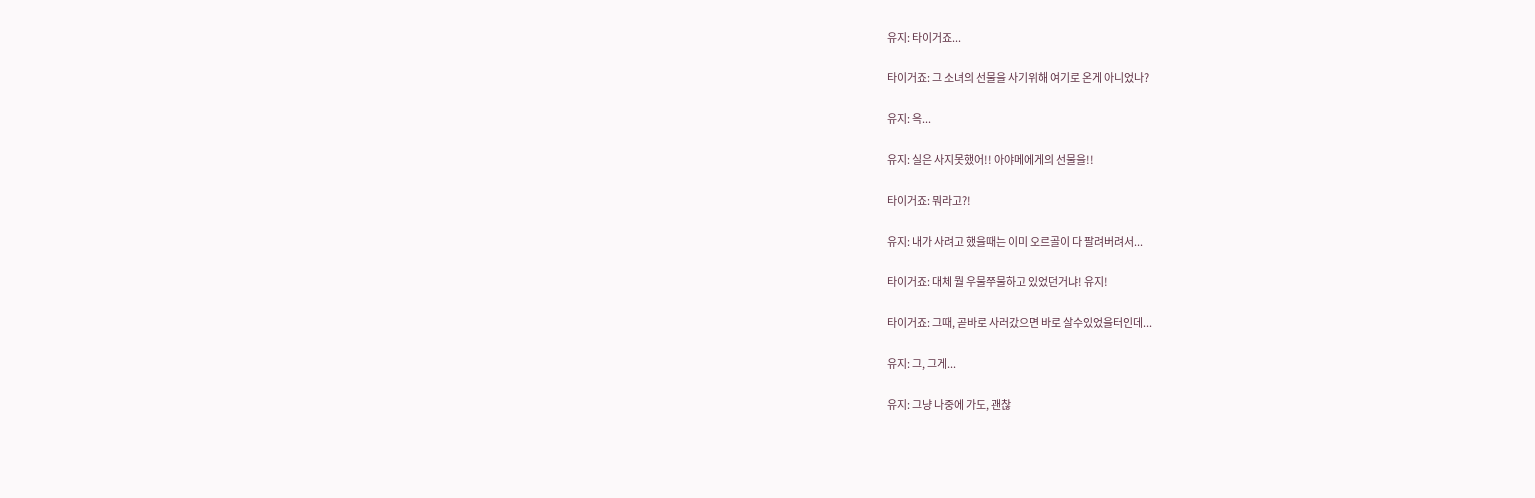유지: 타이거죠...

타이거죠: 그 소녀의 선물을 사기위해 여기로 온게 아니었나?

유지: 윽...

유지: 실은 사지못했어!! 아야메에게의 선물을!!

타이거죠: 뭐라고?!

유지: 내가 사려고 했을때는 이미 오르골이 다 팔려버려서...

타이거죠: 대체 뭘 우물쭈물하고 있었던거냐! 유지!

타이거죠: 그때, 곧바로 사러갔으면 바로 살수있었을터인데...

유지: 그, 그게...

유지: 그냥 나중에 가도, 괜찮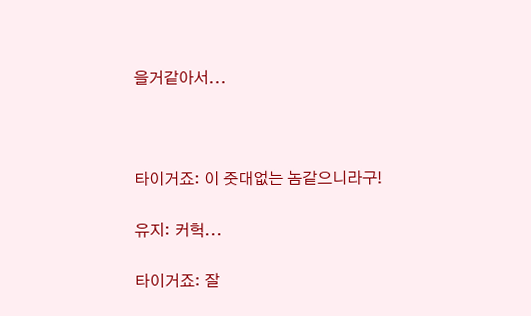을거같아서...



타이거죠: 이 줏대없는 놈같으니라구!

유지: 커헉...

타이거죠: 잘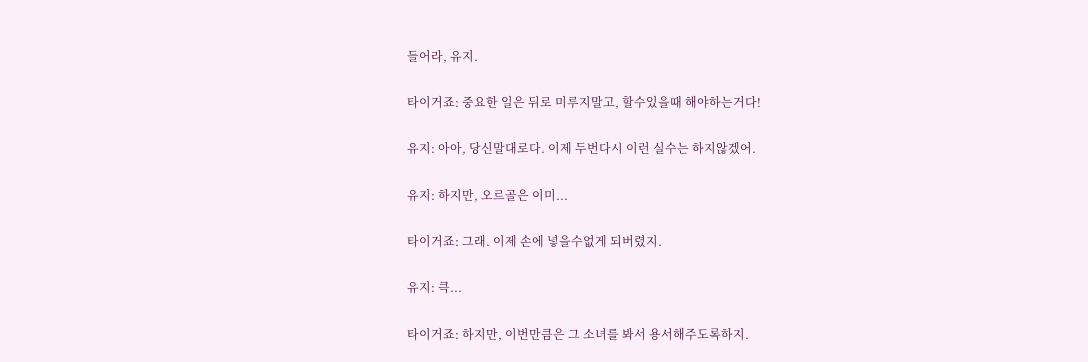들어라, 유지.

타이거죠: 중요한 일은 뒤로 미루지말고, 할수있을때 해야하는거다!

유지: 아아, 당신말대로다. 이제 두번다시 이런 실수는 하지않겠어.

유지: 하지만, 오르골은 이미...

타이거죠: 그래. 이제 손에 넣을수없게 되버렸지.

유지: 큭...

타이거죠: 하지만, 이번만큼은 그 소녀를 봐서 용서해주도록하지.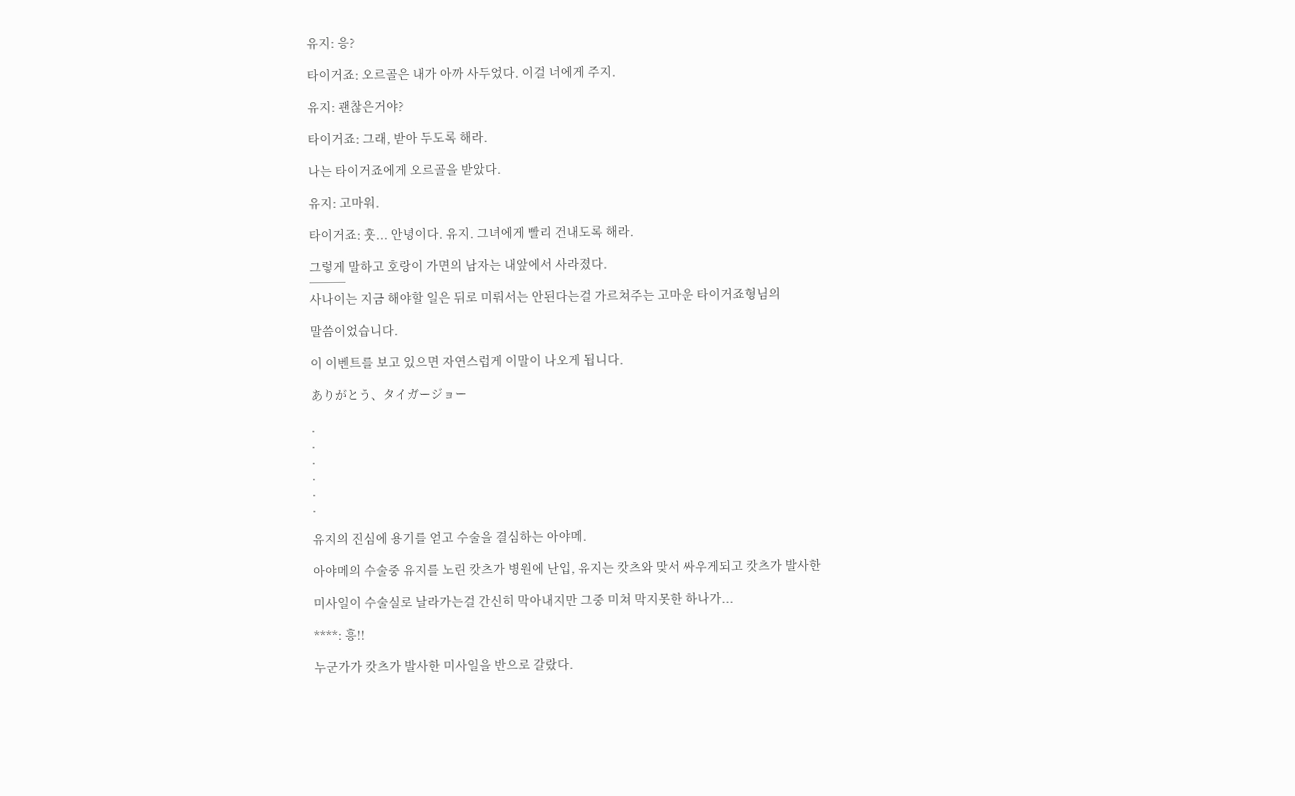유지: 응?

타이거죠: 오르골은 내가 아까 사두었다. 이걸 너에게 주지.

유지: 괜찮은거야?

타이거죠: 그래, 받아 두도록 해라.

나는 타이거죠에게 오르골을 받았다.

유지: 고마워.

타이거죠: 훗... 안녕이다. 유지. 그녀에게 빨리 건내도록 해라.

그렇게 말하고 호랑이 가면의 남자는 내앞에서 사라졌다.
───
사나이는 지금 해야할 일은 뒤로 미뤄서는 안된다는걸 가르쳐주는 고마운 타이거죠형님의

말씀이었습니다.

이 이벤트를 보고 있으면 자연스럽게 이말이 나오게 됩니다.

ありがとう、タイガージョー

.
.
.
.
.
.

유지의 진심에 용기를 얻고 수술을 결심하는 아야메.

아야메의 수술중 유지를 노린 캇츠가 병원에 난입, 유지는 캇츠와 맞서 싸우게되고 캇츠가 발사한

미사일이 수술실로 날라가는걸 간신히 막아내지만 그중 미쳐 막지못한 하나가...

****: 흥!!

누군가가 캇츠가 발사한 미사일을 반으로 갈랐다.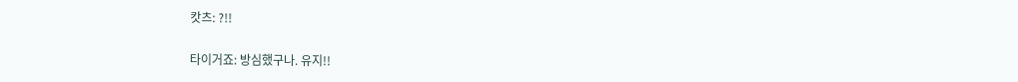캇츠: ?!!

타이거죠: 방심했구나. 유지!!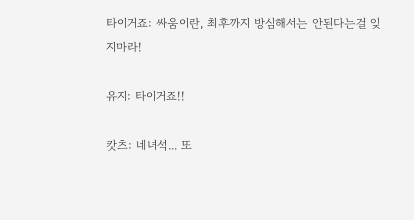타이거죠: 싸움이란, 최후까지 방심해서는 안된다는걸 잊지마라!

유지: 타이거죠!!

캇츠: 네녀석... 또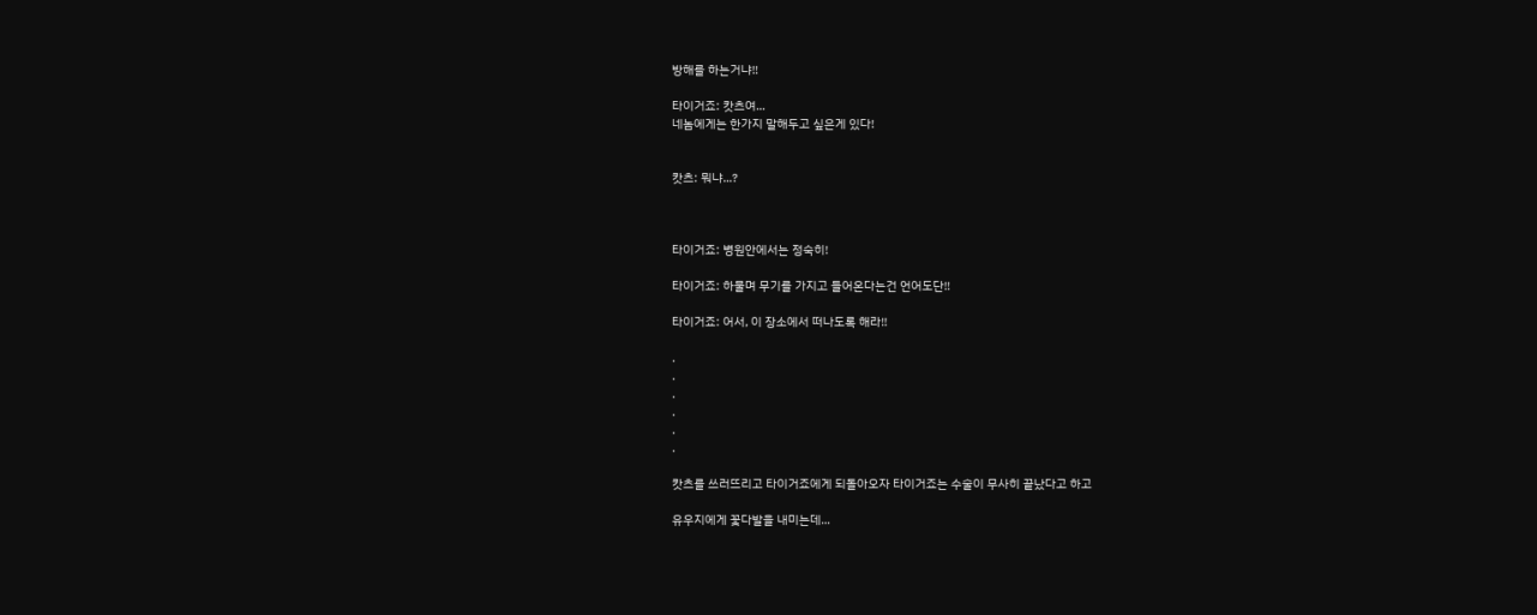방해를 하는거냐!!

타이거죠: 캇츠여...
네놈에게는 한가지 말해두고 싶은게 있다!


캇츠: 뭐냐...?



타이거죠: 병원안에서는 정숙히!

타이거죠: 하물며 무기를 가지고 들어온다는건 언어도단!!

타이거죠: 어서, 이 장소에서 떠나도록 해라!!

.
.
.
.
.
.

캇츠를 쓰러뜨리고 타이거죠에게 되돌아오자 타이거죠는 수술이 무사히 끝났다고 하고

유우지에게 꽃다발을 내미는데...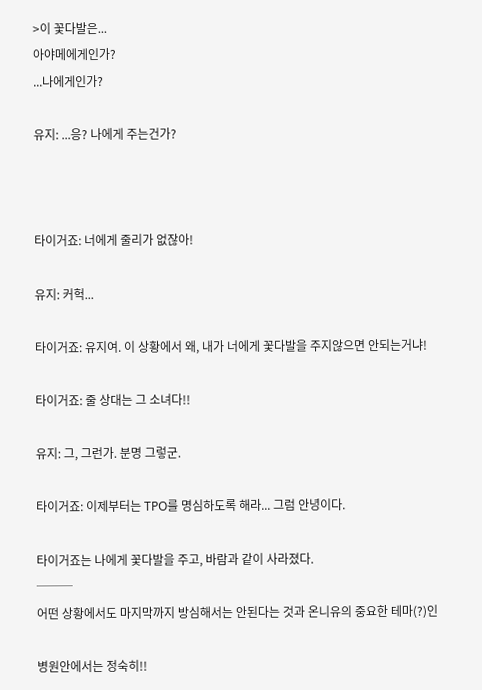>이 꽃다발은...
아야메에게인가?
...나에게인가?

유지: ...응? 나에게 주는건가?



타이거죠: 너에게 줄리가 없잖아!

유지: 커헉...

타이거죠: 유지여. 이 상황에서 왜, 내가 너에게 꽃다발을 주지않으면 안되는거냐!

타이거죠: 줄 상대는 그 소녀다!!

유지: 그, 그런가. 분명 그렇군.

타이거죠: 이제부터는 TPO를 명심하도록 해라... 그럼 안녕이다.

타이거죠는 나에게 꽃다발을 주고, 바람과 같이 사라졌다.
───
어떤 상황에서도 마지막까지 방심해서는 안된다는 것과 온니유의 중요한 테마(?)인

병원안에서는 정숙히!!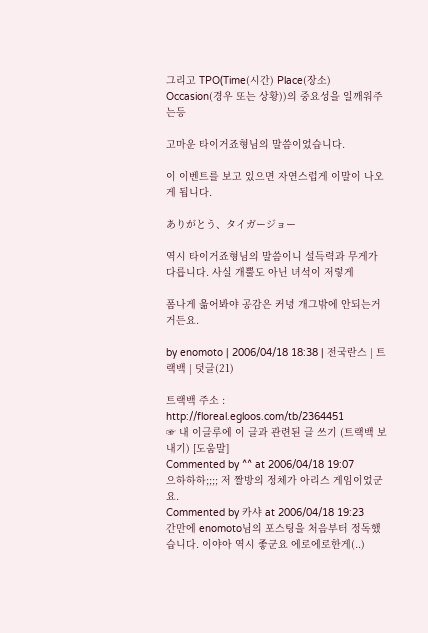그리고 TPO(Time(시간) Place(장소) Occasion(경우 또는 상황))의 중요성을 일깨워주는등

고마운 타이거죠형님의 말씀이었습니다.

이 이벤트를 보고 있으면 자연스럽게 이말이 나오게 됩니다.

ありがとう、タイガージョー

역시 타이거죠형님의 말씀이니 설득력과 무게가 다릅니다. 사실 개뿔도 아닌 녀석이 저렇게

폼나게 읆어봐야 공감은 커녕 개그밖에 안되는거거든요.

by enomoto | 2006/04/18 18:38 | 전국란스 | 트랙백 | 덧글(21)

트랙백 주소 : http://floreal.egloos.com/tb/2364451
☞ 내 이글루에 이 글과 관련된 글 쓰기 (트랙백 보내기) [도움말]
Commented by ^^ at 2006/04/18 19:07
으하하하;;;; 저 짤방의 정체가 아리스 게임이었군요.
Commented by 카샤 at 2006/04/18 19:23
간만에 enomoto님의 포스팅을 처음부터 정독했습니다. 이야아 역시 좋군요 에로에로한게(..)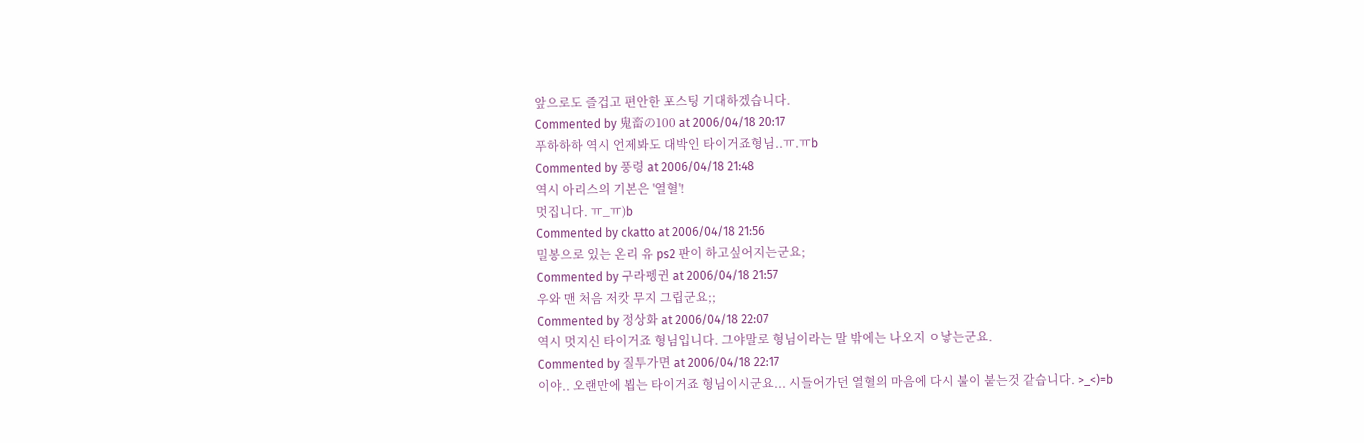앞으로도 즐겁고 편안한 포스팅 기대하겠습니다.
Commented by 鬼畜の100 at 2006/04/18 20:17
푸하하하 역시 언제봐도 대박인 타이거죠형님..ㅠ.ㅠb
Commented by 풍령 at 2006/04/18 21:48
역시 아리스의 기본은 '열혈'!
멋집니다. ㅠ_ㅠ)b
Commented by ckatto at 2006/04/18 21:56
밀봉으로 있는 온리 유 ps2 판이 하고싶어지는군요;
Commented by 구라펭귄 at 2006/04/18 21:57
우와 맨 처음 저캇 무지 그립군요;;
Commented by 정상화 at 2006/04/18 22:07
역시 멋지신 타이거죠 형님입니다. 그야말로 형님이라는 말 밖에는 나오지 ㅇ낳는군요.
Commented by 질투가면 at 2006/04/18 22:17
이야.. 오랜만에 뵙는 타이거죠 형님이시군요... 시들어가던 열혈의 마음에 다시 불이 붙는것 같습니다. >_<)=b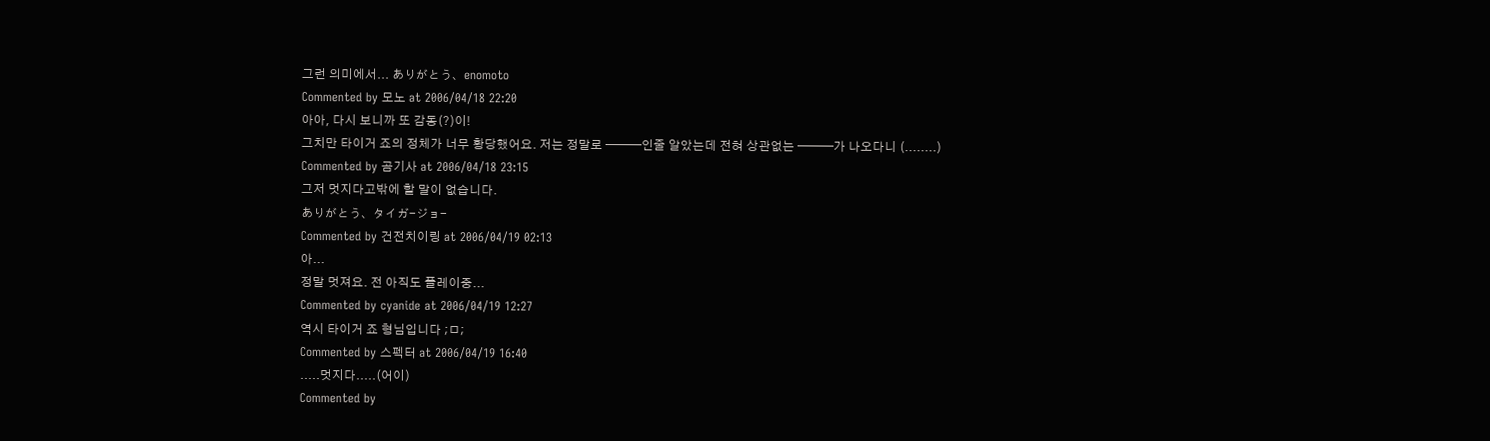그런 의미에서... ありがとう、enomoto
Commented by 모노 at 2006/04/18 22:20
아아, 다시 보니까 또 감동(?)이!
그치만 타이거 죠의 정체가 너무 황당했어요. 저는 정말로 ───인줄 알았는데 전혀 상관없는 ───가 나오다니 (........)
Commented by 곰기사 at 2006/04/18 23:15
그저 멋지다고밖에 할 말이 없습니다.
ありがとう、タイガ-ジョ-
Commented by 건전치이링 at 2006/04/19 02:13
아...
정말 멋져요. 전 아직도 플레이중...
Commented by cyanide at 2006/04/19 12:27
역시 타이거 죠 형님입니다 ;ㅁ;
Commented by 스펙터 at 2006/04/19 16:40
.....멋지다.....(어이)
Commented by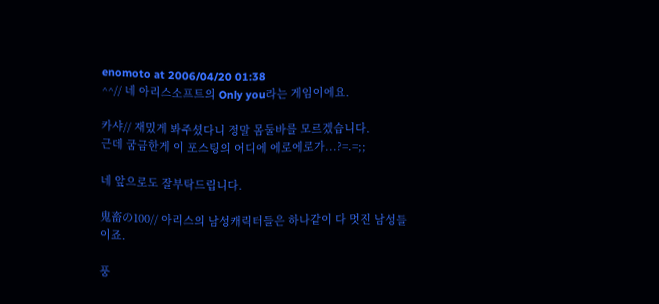enomoto at 2006/04/20 01:38
^^// 네 아리스소프트의 Only you라는 게임이에요.

카샤// 재밌게 봐주셨다니 정말 몸둘바를 모르겠습니다.
근데 굼금한게 이 포스팅의 어디에 에로에로가...?=.=;;

네 앞으로도 잘부탁드립니다.

鬼畜の100// 아리스의 남성캐릭터들은 하나같이 다 멋진 남성들이죠.

풍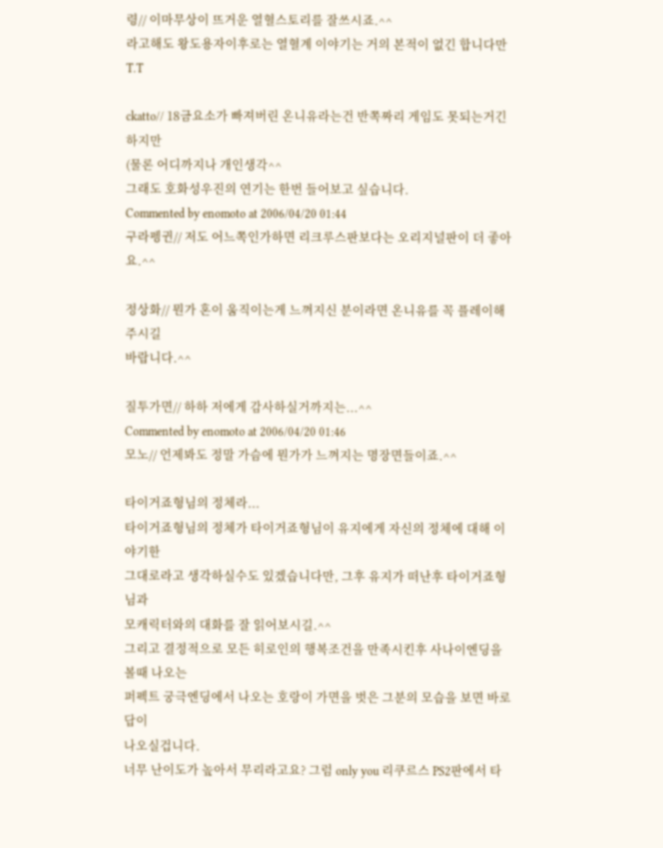령// 이마무상이 뜨거운 열혈스토리를 잘쓰시죠.^^
라고해도 왕도용자이후로는 열혈계 이야기는 거의 본적이 없긴 합니다만T.T

ckatto// 18금요소가 빠져버린 온니유라는건 반쪽짜리 게임도 못되는거긴 하지만
(물론 어디까지나 개인생각^^
그래도 호화성우진의 연기는 한번 들어보고 싶습니다.
Commented by enomoto at 2006/04/20 01:44
구라펭귄// 저도 어느쪽인가하면 리크루스판보다는 오리지널판이 더 좋아요.^^

정상화// 뭔가 혼이 움직이는게 느껴지신 분이라면 온니유를 꼭 플레이해주시길
바랍니다.^^

질투가면// 하하 저에게 감사하실거까지는...^^
Commented by enomoto at 2006/04/20 01:46
모노// 언제봐도 정말 가슴에 뭔가가 느껴지는 명장면들이죠.^^

타이거죠형님의 정체라...
타이거죠형님의 정체가 타이거죠형님이 유지에게 자신의 정체에 대해 이야기한
그대로라고 생각하실수도 있겠습니다만, 그후 유지가 떠난후 타이거죠형님과
모캐릭터와의 대화를 잘 읽어보시길.^^
그리고 결정적으로 모든 히로인의 행복조건을 만족시킨후 사나이엔딩을 볼때 나오는
퍼펙트 궁극엔딩에서 나오는 호랑이 가면을 벗은 그분의 모습을 보면 바로 답이
나오실겁니다.
너무 난이도가 높아서 무리라고요? 그럼 only you 리쿠르스 PS2판에서 타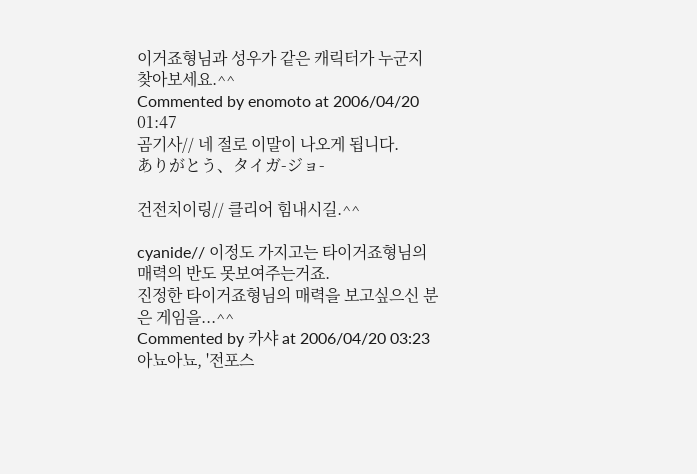이거죠형님과 성우가 같은 캐릭터가 누군지 찾아보세요.^^
Commented by enomoto at 2006/04/20 01:47
곰기사// 네 절로 이말이 나오게 됩니다.
ありがとう、タイガ-ジョ-

건전치이링// 클리어 힘내시길.^^

cyanide// 이정도 가지고는 타이거죠형님의 매력의 반도 못보여주는거죠.
진정한 타이거죠형님의 매력을 보고싶으신 분은 게임을...^^
Commented by 카샤 at 2006/04/20 03:23
아뇨아뇨, '전포스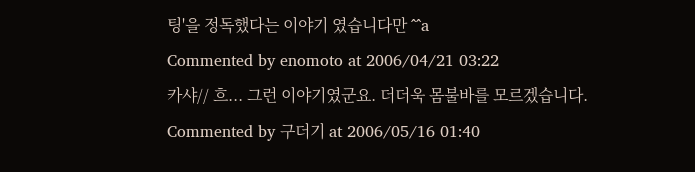팅'을 정독했다는 이야기 였습니다만 ^^a
Commented by enomoto at 2006/04/21 03:22
카샤// 흐... 그런 이야기였군요. 더더욱 몸불바를 모르겠습니다.
Commented by 구더기 at 2006/05/16 01:40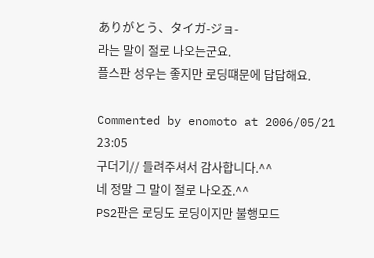ありがとう、タイガ-ジョ-
라는 말이 절로 나오는군요.
플스판 성우는 좋지만 로딩떄문에 답답해요.

Commented by enomoto at 2006/05/21 23:05
구더기// 들려주셔서 감사합니다.^^
네 정말 그 말이 절로 나오죠.^^
PS2판은 로딩도 로딩이지만 불행모드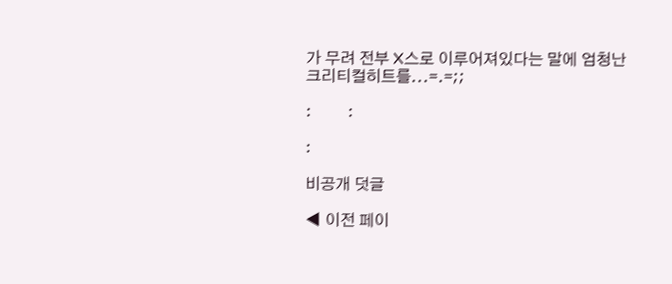가 무려 전부 X스로 이루어져있다는 말에 엄청난
크리티컬히트를...=.=;;

:         :

:

비공개 덧글

◀ 이전 페이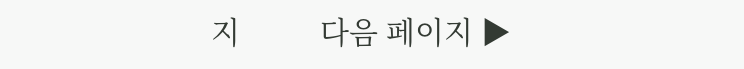지          다음 페이지 ▶